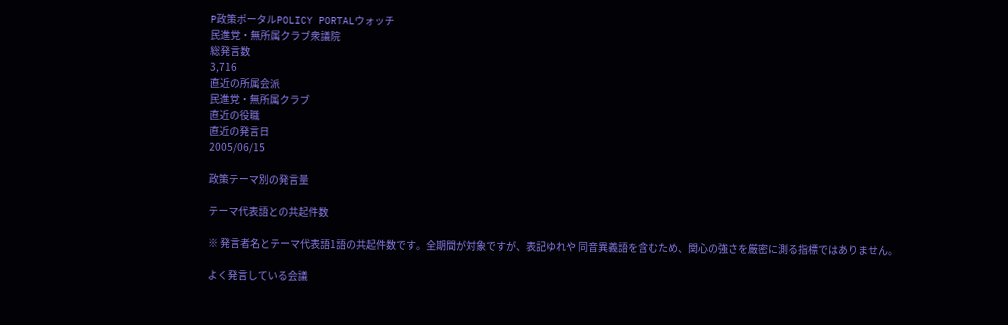P政策ポータルPOLICY PORTALウォッチ
民進党・無所属クラブ衆議院
総発言数
3,716
直近の所属会派
民進党・無所属クラブ
直近の役職
直近の発言日
2005/06/15

政策テーマ別の発言量

テーマ代表語との共起件数

※ 発言者名とテーマ代表語1語の共起件数です。全期間が対象ですが、表記ゆれや 同音異義語を含むため、関心の強さを厳密に測る指標ではありません。

よく発言している会議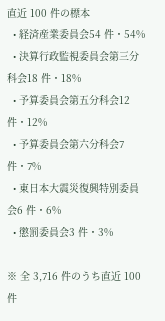直近 100 件の標本
  • 経済産業委員会54 件・54%
  • 決算行政監視委員会第三分科会18 件・18%
  • 予算委員会第五分科会12 件・12%
  • 予算委員会第六分科会7 件・7%
  • 東日本大震災復興特別委員会6 件・6%
  • 懲罰委員会3 件・3%

※ 全 3,716 件のうち直近 100 件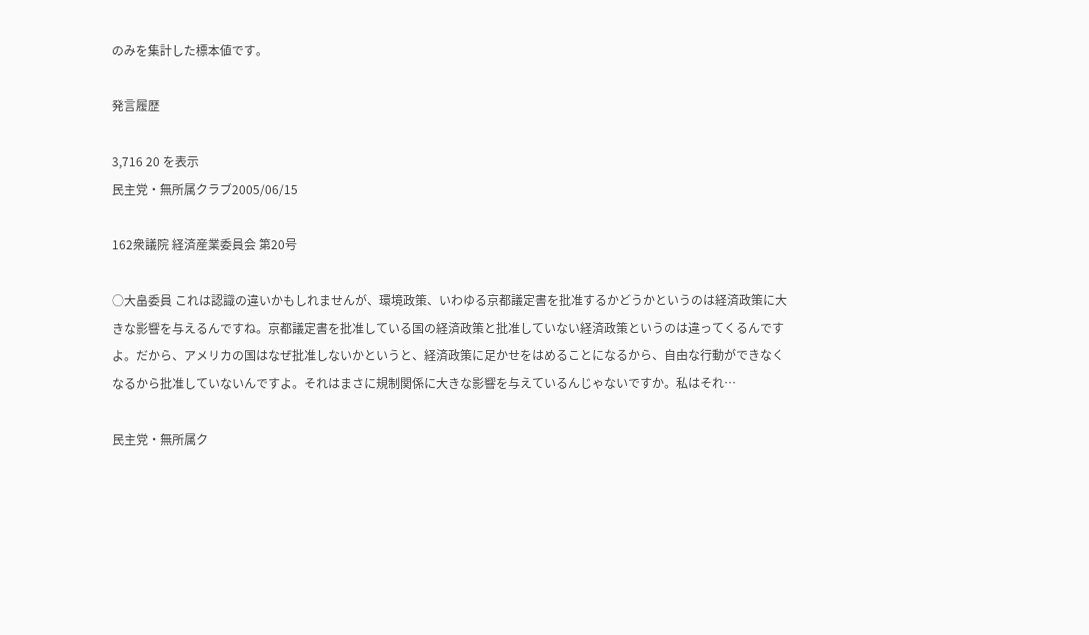のみを集計した標本値です。

発言履歴

3,716 20 を表示
民主党・無所属クラブ2005/06/15

162衆議院 経済産業委員会 第20号

○大畠委員 これは認識の違いかもしれませんが、環境政策、いわゆる京都議定書を批准するかどうかというのは経済政策に大きな影響を与えるんですね。京都議定書を批准している国の経済政策と批准していない経済政策というのは違ってくるんですよ。だから、アメリカの国はなぜ批准しないかというと、経済政策に足かせをはめることになるから、自由な行動ができなくなるから批准していないんですよ。それはまさに規制関係に大きな影響を与えているんじゃないですか。私はそれ…

民主党・無所属ク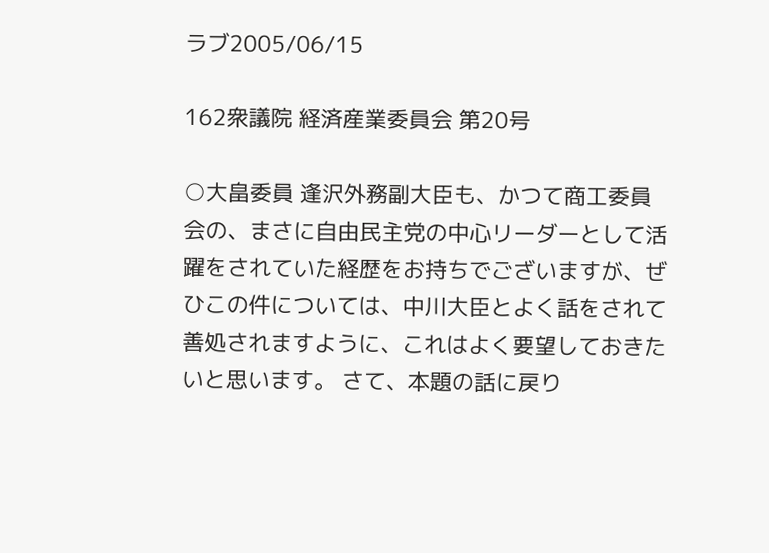ラブ2005/06/15

162衆議院 経済産業委員会 第20号

○大畠委員 逢沢外務副大臣も、かつて商工委員会の、まさに自由民主党の中心リーダーとして活躍をされていた経歴をお持ちでございますが、ぜひこの件については、中川大臣とよく話をされて善処されますように、これはよく要望しておきたいと思います。 さて、本題の話に戻り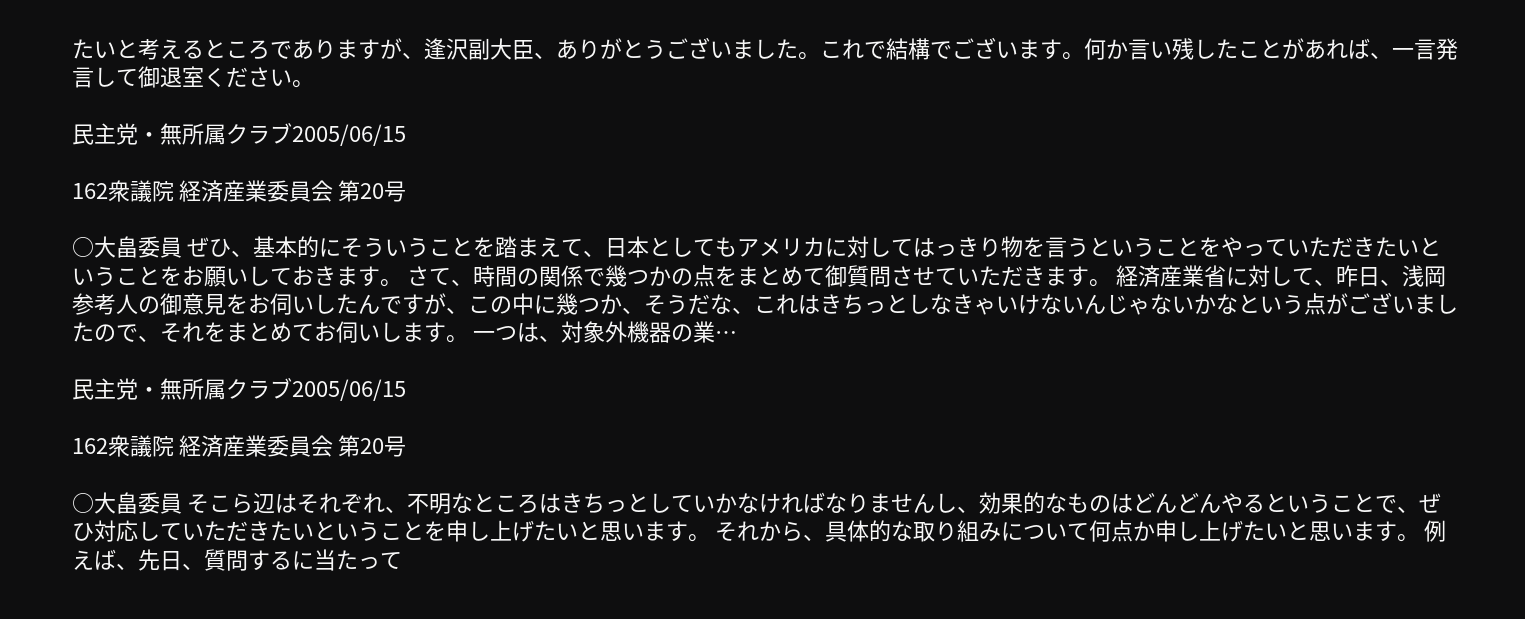たいと考えるところでありますが、逢沢副大臣、ありがとうございました。これで結構でございます。何か言い残したことがあれば、一言発言して御退室ください。

民主党・無所属クラブ2005/06/15

162衆議院 経済産業委員会 第20号

○大畠委員 ぜひ、基本的にそういうことを踏まえて、日本としてもアメリカに対してはっきり物を言うということをやっていただきたいということをお願いしておきます。 さて、時間の関係で幾つかの点をまとめて御質問させていただきます。 経済産業省に対して、昨日、浅岡参考人の御意見をお伺いしたんですが、この中に幾つか、そうだな、これはきちっとしなきゃいけないんじゃないかなという点がございましたので、それをまとめてお伺いします。 一つは、対象外機器の業…

民主党・無所属クラブ2005/06/15

162衆議院 経済産業委員会 第20号

○大畠委員 そこら辺はそれぞれ、不明なところはきちっとしていかなければなりませんし、効果的なものはどんどんやるということで、ぜひ対応していただきたいということを申し上げたいと思います。 それから、具体的な取り組みについて何点か申し上げたいと思います。 例えば、先日、質問するに当たって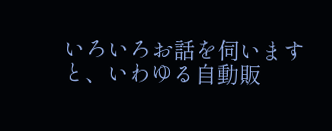いろいろお話を伺いますと、いわゆる自動販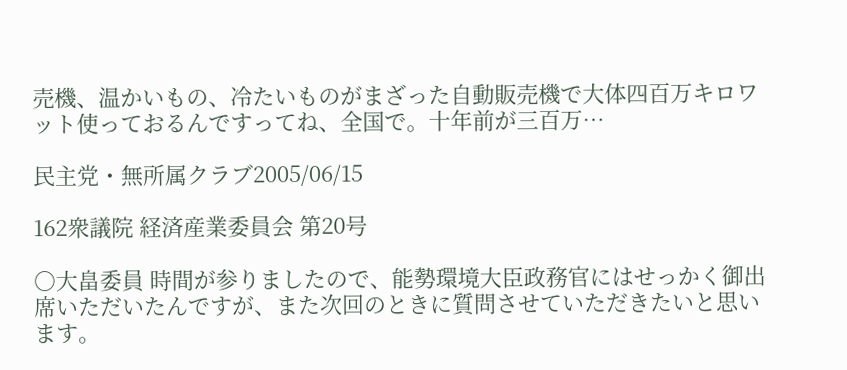売機、温かいもの、冷たいものがまざった自動販売機で大体四百万キロワット使っておるんですってね、全国で。十年前が三百万…

民主党・無所属クラブ2005/06/15

162衆議院 経済産業委員会 第20号

○大畠委員 時間が参りましたので、能勢環境大臣政務官にはせっかく御出席いただいたんですが、また次回のときに質問させていただきたいと思います。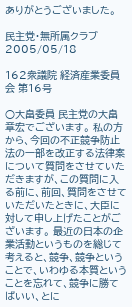ありがとうございました。

民主党・無所属クラブ2005/05/18

162衆議院 経済産業委員会 第16号

○大畠委員 民主党の大畠章宏でございます。 私の方から、今回の不正競争防止法の一部を改正する法律案について質問をさせていただきますが、この質問に入る前に、前回、質問をさせていただいたときに、大臣に対して申し上げたことがございます。 最近の日本の企業活動というものを総じて考えると、競争、競争ということで、いわゆる本質ということを忘れて、競争に勝てばいい、とに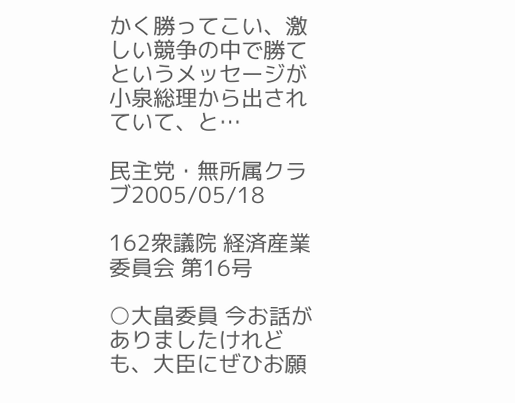かく勝ってこい、激しい競争の中で勝てというメッセージが小泉総理から出されていて、と…

民主党・無所属クラブ2005/05/18

162衆議院 経済産業委員会 第16号

○大畠委員 今お話がありましたけれども、大臣にぜひお願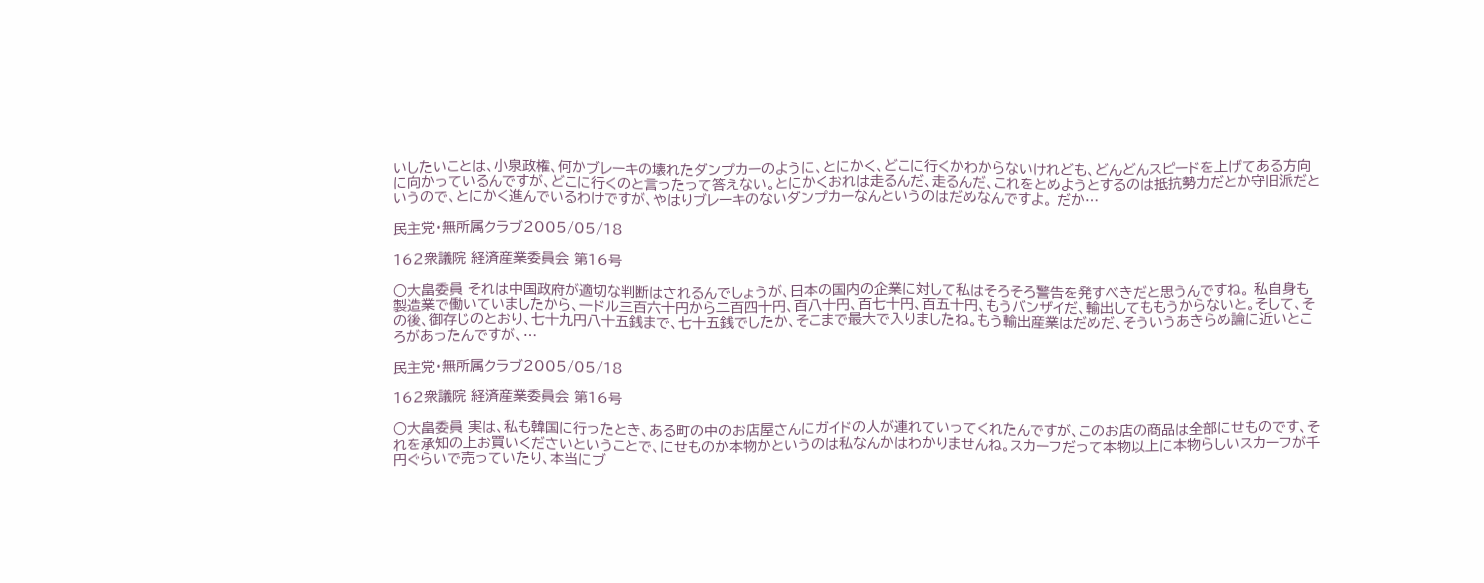いしたいことは、小泉政権、何かブレーキの壊れたダンプカーのように、とにかく、どこに行くかわからないけれども、どんどんスピードを上げてある方向に向かっているんですが、どこに行くのと言ったって答えない。とにかくおれは走るんだ、走るんだ、これをとめようとするのは抵抗勢力だとか守旧派だというので、とにかく進んでいるわけですが、やはりブレーキのないダンプカーなんというのはだめなんですよ。 だか…

民主党・無所属クラブ2005/05/18

162衆議院 経済産業委員会 第16号

○大畠委員 それは中国政府が適切な判断はされるんでしょうが、日本の国内の企業に対して私はそろそろ警告を発すべきだと思うんですね。 私自身も製造業で働いていましたから、一ドル三百六十円から二百四十円、百八十円、百七十円、百五十円、もうバンザイだ、輸出してももうからないと。そして、その後、御存じのとおり、七十九円八十五銭まで、七十五銭でしたか、そこまで最大で入りましたね。もう輸出産業はだめだ、そういうあきらめ論に近いところがあったんですが、…

民主党・無所属クラブ2005/05/18

162衆議院 経済産業委員会 第16号

○大畠委員 実は、私も韓国に行ったとき、ある町の中のお店屋さんにガイドの人が連れていってくれたんですが、このお店の商品は全部にせものです、それを承知の上お買いくださいということで、にせものか本物かというのは私なんかはわかりませんね。スカーフだって本物以上に本物らしいスカーフが千円ぐらいで売っていたり、本当にブ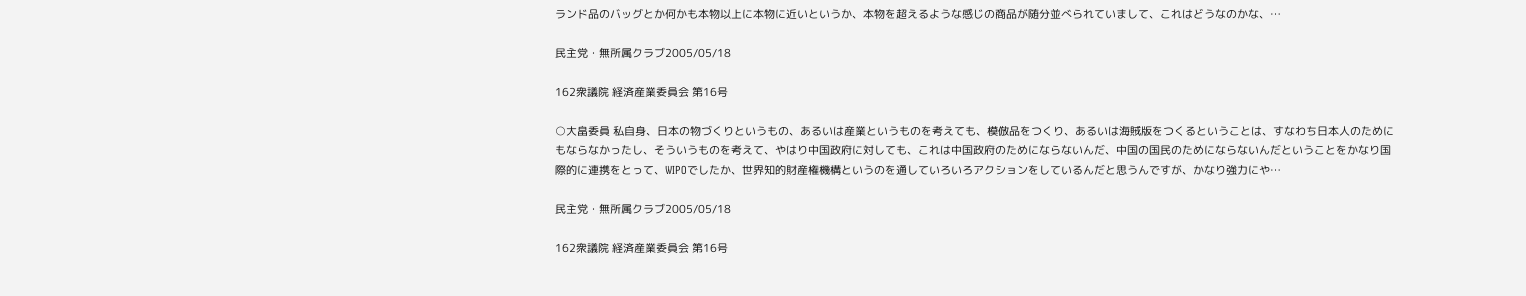ランド品のバッグとか何かも本物以上に本物に近いというか、本物を超えるような感じの商品が随分並べられていまして、これはどうなのかな、…

民主党・無所属クラブ2005/05/18

162衆議院 経済産業委員会 第16号

○大畠委員 私自身、日本の物づくりというもの、あるいは産業というものを考えても、模倣品をつくり、あるいは海賊版をつくるということは、すなわち日本人のためにもならなかったし、そういうものを考えて、やはり中国政府に対しても、これは中国政府のためにならないんだ、中国の国民のためにならないんだということをかなり国際的に連携をとって、WIPOでしたか、世界知的財産権機構というのを通していろいろアクションをしているんだと思うんですが、かなり強力にや…

民主党・無所属クラブ2005/05/18

162衆議院 経済産業委員会 第16号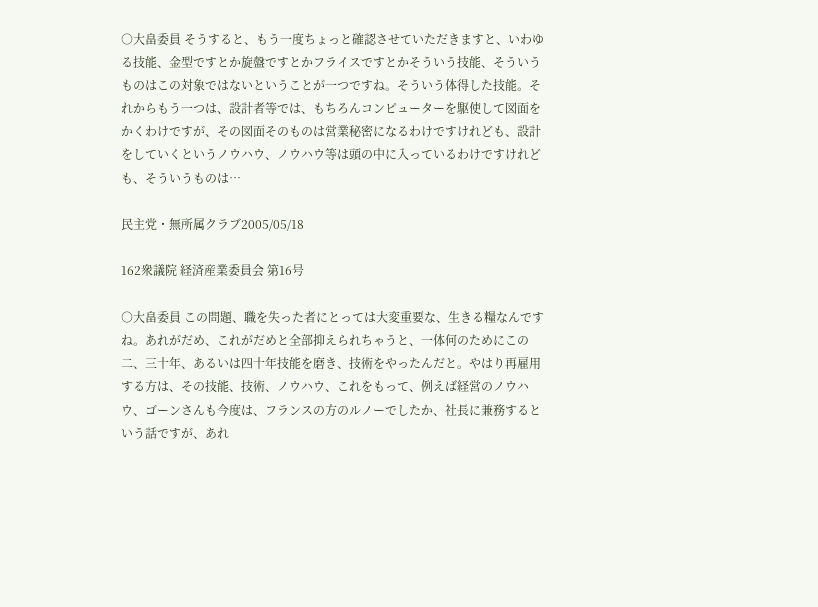○大畠委員 そうすると、もう一度ちょっと確認させていただきますと、いわゆる技能、金型ですとか旋盤ですとかフライスですとかそういう技能、そういうものはこの対象ではないということが一つですね。そういう体得した技能。それからもう一つは、設計者等では、もちろんコンピューターを駆使して図面をかくわけですが、その図面そのものは営業秘密になるわけですけれども、設計をしていくというノウハウ、ノウハウ等は頭の中に入っているわけですけれども、そういうものは…

民主党・無所属クラブ2005/05/18

162衆議院 経済産業委員会 第16号

○大畠委員 この問題、職を失った者にとっては大変重要な、生きる糧なんですね。あれがだめ、これがだめと全部抑えられちゃうと、一体何のためにこの二、三十年、あるいは四十年技能を磨き、技術をやったんだと。やはり再雇用する方は、その技能、技術、ノウハウ、これをもって、例えば経営のノウハウ、ゴーンさんも今度は、フランスの方のルノーでしたか、社長に兼務するという話ですが、あれ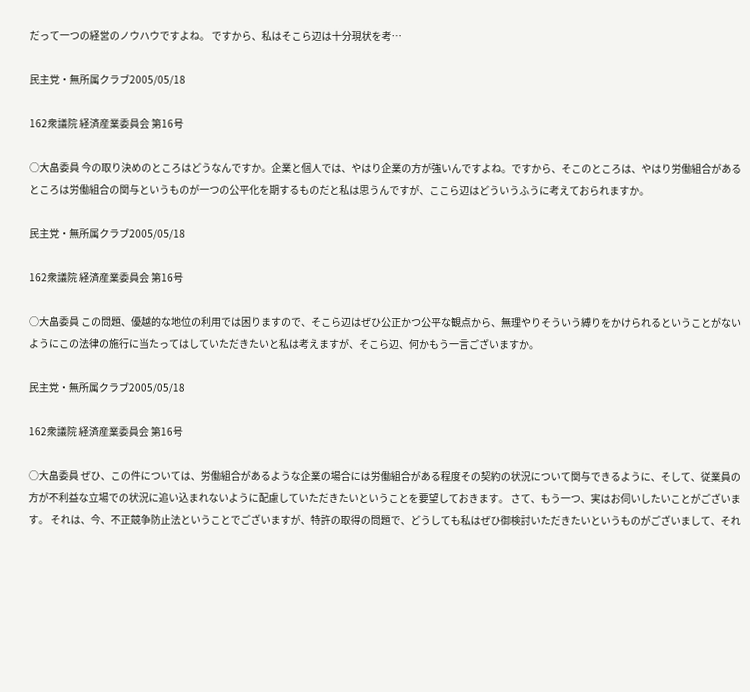だって一つの経営のノウハウですよね。 ですから、私はそこら辺は十分現状を考…

民主党・無所属クラブ2005/05/18

162衆議院 経済産業委員会 第16号

○大畠委員 今の取り決めのところはどうなんですか。企業と個人では、やはり企業の方が強いんですよね。ですから、そこのところは、やはり労働組合があるところは労働組合の関与というものが一つの公平化を期するものだと私は思うんですが、ここら辺はどういうふうに考えておられますか。

民主党・無所属クラブ2005/05/18

162衆議院 経済産業委員会 第16号

○大畠委員 この問題、優越的な地位の利用では困りますので、そこら辺はぜひ公正かつ公平な観点から、無理やりそういう縛りをかけられるということがないようにこの法律の施行に当たってはしていただきたいと私は考えますが、そこら辺、何かもう一言ございますか。

民主党・無所属クラブ2005/05/18

162衆議院 経済産業委員会 第16号

○大畠委員 ぜひ、この件については、労働組合があるような企業の場合には労働組合がある程度その契約の状況について関与できるように、そして、従業員の方が不利益な立場での状況に追い込まれないように配慮していただきたいということを要望しておきます。 さて、もう一つ、実はお伺いしたいことがございます。 それは、今、不正競争防止法ということでございますが、特許の取得の問題で、どうしても私はぜひ御検討いただきたいというものがございまして、それ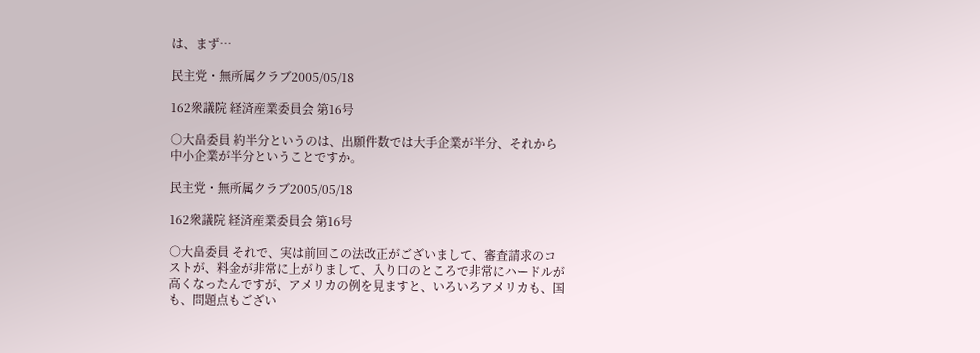は、まず…

民主党・無所属クラブ2005/05/18

162衆議院 経済産業委員会 第16号

○大畠委員 約半分というのは、出願件数では大手企業が半分、それから中小企業が半分ということですか。

民主党・無所属クラブ2005/05/18

162衆議院 経済産業委員会 第16号

○大畠委員 それで、実は前回この法改正がございまして、審査請求のコストが、料金が非常に上がりまして、入り口のところで非常にハードルが高くなったんですが、アメリカの例を見ますと、いろいろアメリカも、国も、問題点もござい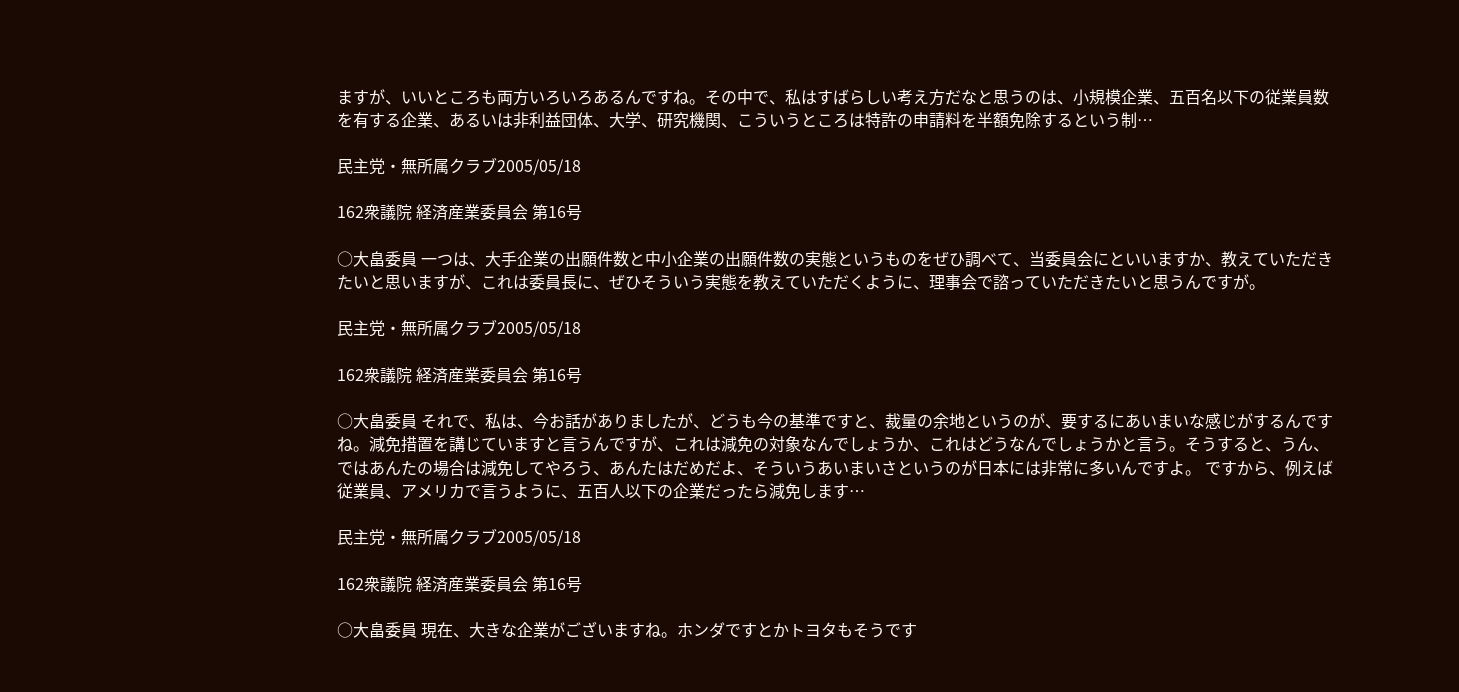ますが、いいところも両方いろいろあるんですね。その中で、私はすばらしい考え方だなと思うのは、小規模企業、五百名以下の従業員数を有する企業、あるいは非利益団体、大学、研究機関、こういうところは特許の申請料を半額免除するという制…

民主党・無所属クラブ2005/05/18

162衆議院 経済産業委員会 第16号

○大畠委員 一つは、大手企業の出願件数と中小企業の出願件数の実態というものをぜひ調べて、当委員会にといいますか、教えていただきたいと思いますが、これは委員長に、ぜひそういう実態を教えていただくように、理事会で諮っていただきたいと思うんですが。

民主党・無所属クラブ2005/05/18

162衆議院 経済産業委員会 第16号

○大畠委員 それで、私は、今お話がありましたが、どうも今の基準ですと、裁量の余地というのが、要するにあいまいな感じがするんですね。減免措置を講じていますと言うんですが、これは減免の対象なんでしょうか、これはどうなんでしょうかと言う。そうすると、うん、ではあんたの場合は減免してやろう、あんたはだめだよ、そういうあいまいさというのが日本には非常に多いんですよ。 ですから、例えば従業員、アメリカで言うように、五百人以下の企業だったら減免します…

民主党・無所属クラブ2005/05/18

162衆議院 経済産業委員会 第16号

○大畠委員 現在、大きな企業がございますね。ホンダですとかトヨタもそうです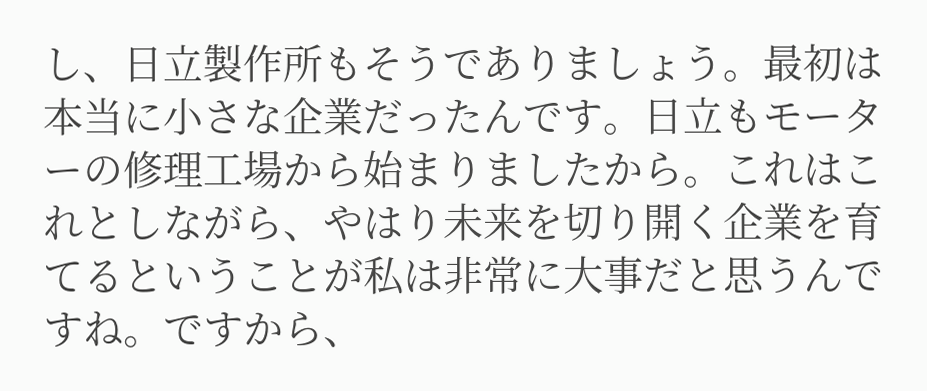し、日立製作所もそうでありましょう。最初は本当に小さな企業だったんです。日立もモーターの修理工場から始まりましたから。これはこれとしながら、やはり未来を切り開く企業を育てるということが私は非常に大事だと思うんですね。ですから、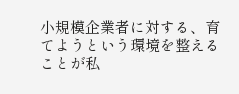小規模企業者に対する、育てようという環境を整えることが私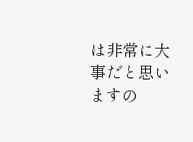は非常に大事だと思いますの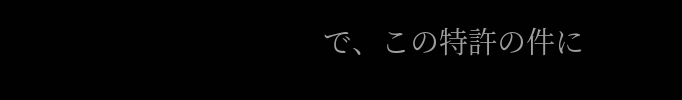で、この特許の件に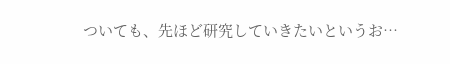ついても、先ほど研究していきたいというお…